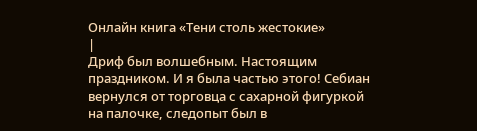Онлайн книга «Тени столь жестокие»
|
Дриф был волшебным. Настоящим праздником. И я была частью этого! Себиан вернулся от торговца с сахарной фигуркой на палочке, следопыт был в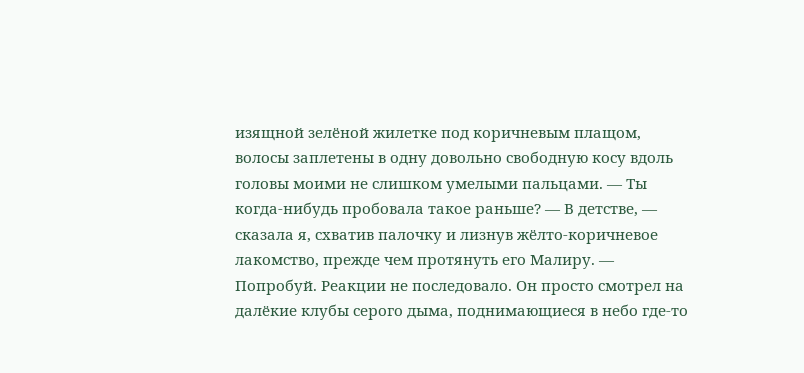изящной зелёной жилетке под коричневым плащом, волосы заплетены в одну довольно свободную косу вдоль головы моими не слишком умелыми пальцами. — Ты когда-нибудь пробовала такое раньше? — В детстве, — сказала я, схватив палочку и лизнув жёлто-коричневое лакомство, прежде чем протянуть его Малиру. — Попробуй. Реакции не последовало. Он просто смотрел на далёкие клубы серого дыма, поднимающиеся в небо где-то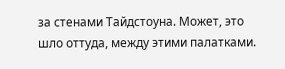за стенами Тайдстоуна. Может, это шло оттуда, между этими палатками.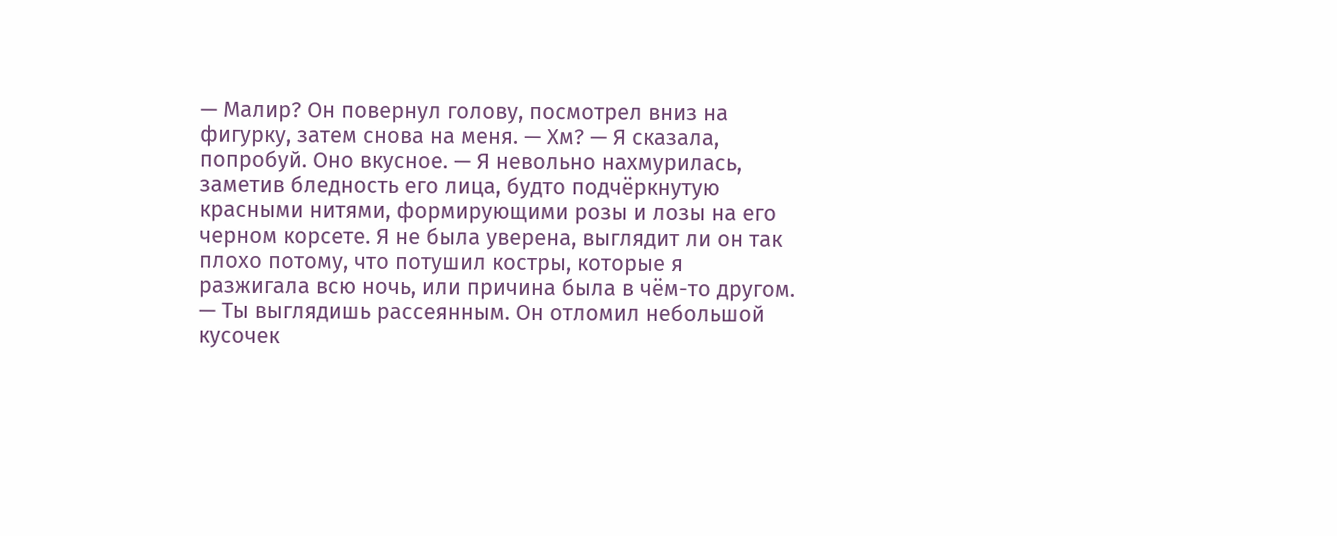— Малир? Он повернул голову, посмотрел вниз на фигурку, затем снова на меня. — Хм? — Я сказала, попробуй. Оно вкусное. — Я невольно нахмурилась, заметив бледность его лица, будто подчёркнутую красными нитями, формирующими розы и лозы на его черном корсете. Я не была уверена, выглядит ли он так плохо потому, что потушил костры, которые я разжигала всю ночь, или причина была в чём-то другом. — Ты выглядишь рассеянным. Он отломил небольшой кусочек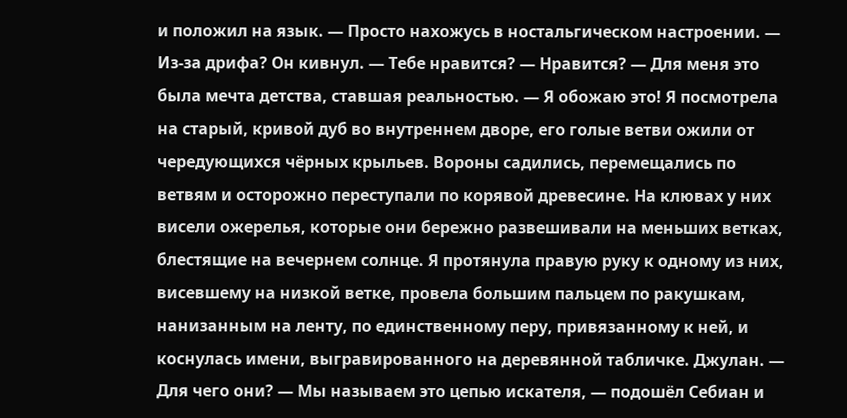и положил на язык. — Просто нахожусь в ностальгическом настроении. — Из-за дрифа? Он кивнул. — Тебе нравится? — Нравится? — Для меня это была мечта детства, ставшая реальностью. — Я обожаю это! Я посмотрела на старый, кривой дуб во внутреннем дворе, его голые ветви ожили от чередующихся чёрных крыльев. Вороны садились, перемещались по ветвям и осторожно переступали по корявой древесине. На клювах у них висели ожерелья, которые они бережно развешивали на меньших ветках, блестящие на вечернем солнце. Я протянула правую руку к одному из них, висевшему на низкой ветке, провела большим пальцем по ракушкам, нанизанным на ленту, по единственному перу, привязанному к ней, и коснулась имени, выгравированного на деревянной табличке. Джулан. — Для чего они? — Мы называем это цепью искателя, — подошёл Себиан и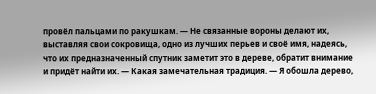провёл пальцами по ракушкам. — Не связанные вороны делают их, выставляя свои сокровища, одно из лучших перьев и своё имя, надеясь, что их предназначенный спутник заметит это в дереве, обратит внимание и придёт найти их. — Какая замечательная традиция. — Я обошла дерево,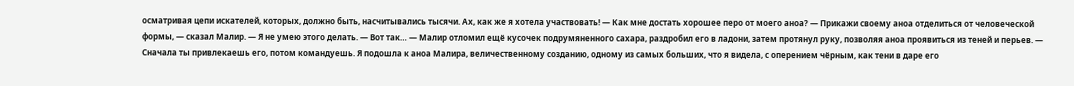осматривая цепи искателей, которых, должно быть, насчитывались тысячи. Ах, как же я хотела участвовать! — Как мне достать хорошее перо от моего аноа? — Прикажи своему аноа отделиться от человеческой формы, — сказал Малир. — Я не умею этого делать. — Вот так… — Малир отломил ещё кусочек подрумяненного сахара, раздробил его в ладони, затем протянул руку, позволяя аноа проявиться из теней и перьев. — Сначала ты привлекаешь его, потом командуешь. Я подошла к аноа Малира, величественному созданию, одному из самых больших, что я видела, с оперением чёрным, как тени в даре его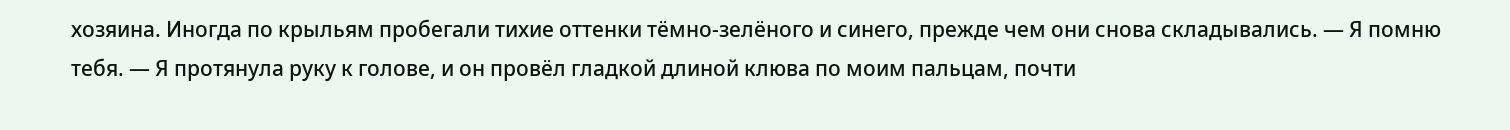хозяина. Иногда по крыльям пробегали тихие оттенки тёмно-зелёного и синего, прежде чем они снова складывались. — Я помню тебя. — Я протянула руку к голове, и он провёл гладкой длиной клюва по моим пальцам, почти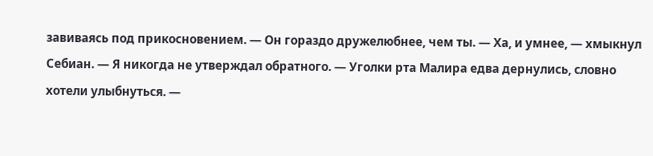завиваясь под прикосновением. — Он гораздо дружелюбнее, чем ты. — Ха, и умнее, — хмыкнул Себиан. — Я никогда не утверждал обратного. — Уголки рта Малира едва дернулись, словно хотели улыбнуться. —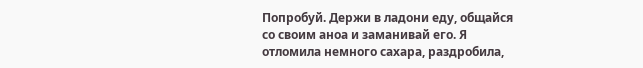Попробуй. Держи в ладони еду, общайся со своим аноа и заманивай его. Я отломила немного сахара, раздробила,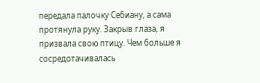передала палочку Себиану, а сама протянула руку. Закрыв глаза, я призвала свою птицу. Чем больше я сосредотачивалась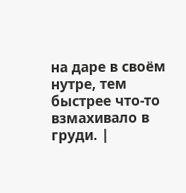на даре в своём нутре, тем быстрее что-то взмахивало в груди. |